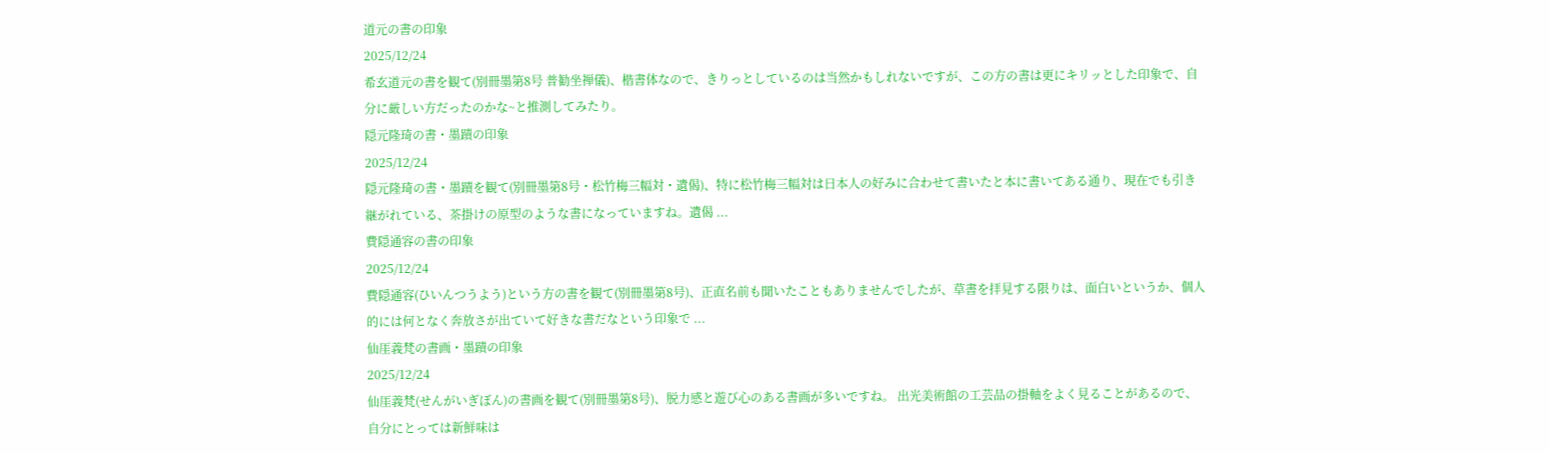道元の書の印象
2025/12/24
希玄道元の書を観て(別冊墨第8号 普勧坐禅儀)、楷書体なので、きりっとしているのは当然かもしれないですが、この方の書は更にキリッとした印象で、自分に厳しい方だったのかな~と推測してみたり。
隠元隆琦の書・墨蹟の印象
2025/12/24
隠元隆琦の書・墨蹟を観て(別冊墨第8号・松竹梅三幅対・遺偈)、特に松竹梅三幅対は日本人の好みに合わせて書いたと本に書いてある通り、現在でも引き継がれている、茶掛けの原型のような書になっていますね。遺偈 ...
費隠通容の書の印象
2025/12/24
費隠通容(ひいんつうよう)という方の書を観て(別冊墨第8号)、正直名前も聞いたこともありませんでしたが、草書を拝見する限りは、面白いというか、個人的には何となく奔放さが出ていて好きな書だなという印象で ...
仙厓義梵の書画・墨蹟の印象
2025/12/24
仙厓義梵(せんがいぎぼん)の書画を観て(別冊墨第8号)、脱力感と遊び心のある書画が多いですね。 出光美術館の工芸品の掛軸をよく見ることがあるので、自分にとっては新鮮味は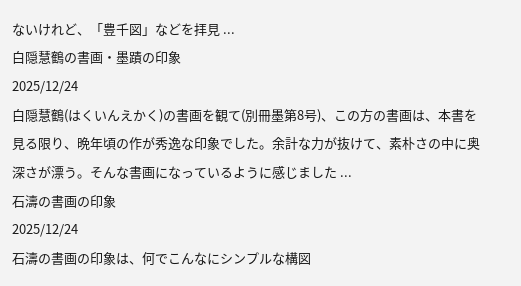ないけれど、「豊千図」などを拝見 ...
白隠慧鶴の書画・墨蹟の印象
2025/12/24
白隠慧鶴(はくいんえかく)の書画を観て(別冊墨第8号)、この方の書画は、本書を見る限り、晩年頃の作が秀逸な印象でした。余計な力が抜けて、素朴さの中に奥深さが漂う。そんな書画になっているように感じました ...
石濤の書画の印象
2025/12/24
石濤の書画の印象は、何でこんなにシンプルな構図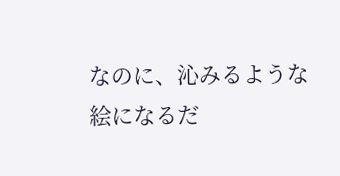なのに、沁みるような絵になるだ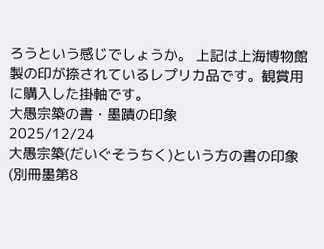ろうという感じでしょうか。 上記は上海博物館製の印が捺されているレプリカ品です。観賞用に購入した掛軸です。
大愚宗築の書・墨蹟の印象
2025/12/24
大愚宗築(だいぐそうちく)という方の書の印象(別冊墨第8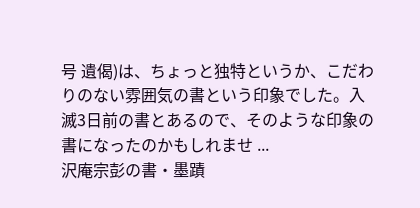号 遺偈)は、ちょっと独特というか、こだわりのない雰囲気の書という印象でした。入滅3日前の書とあるので、そのような印象の書になったのかもしれませ ...
沢庵宗彭の書・墨蹟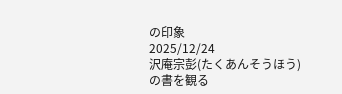の印象
2025/12/24
沢庵宗彭(たくあんそうほう)の書を観る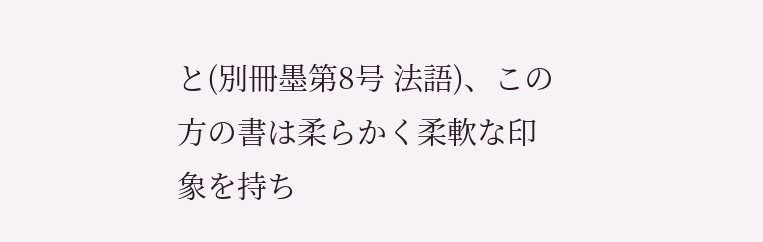と(別冊墨第8号 法語)、この方の書は柔らかく柔軟な印象を持ち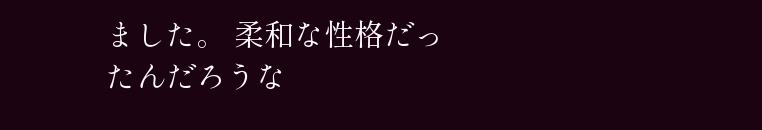ました。 柔和な性格だったんだろうな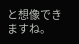と想像できますね。